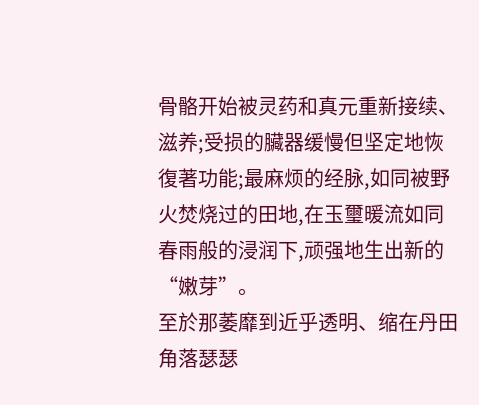骨骼开始被灵药和真元重新接续、滋养;受损的臟器缓慢但坚定地恢復著功能;最麻烦的经脉,如同被野火焚烧过的田地,在玉璽暖流如同春雨般的浸润下,顽强地生出新的“嫩芽”。
至於那萎靡到近乎透明、缩在丹田角落瑟瑟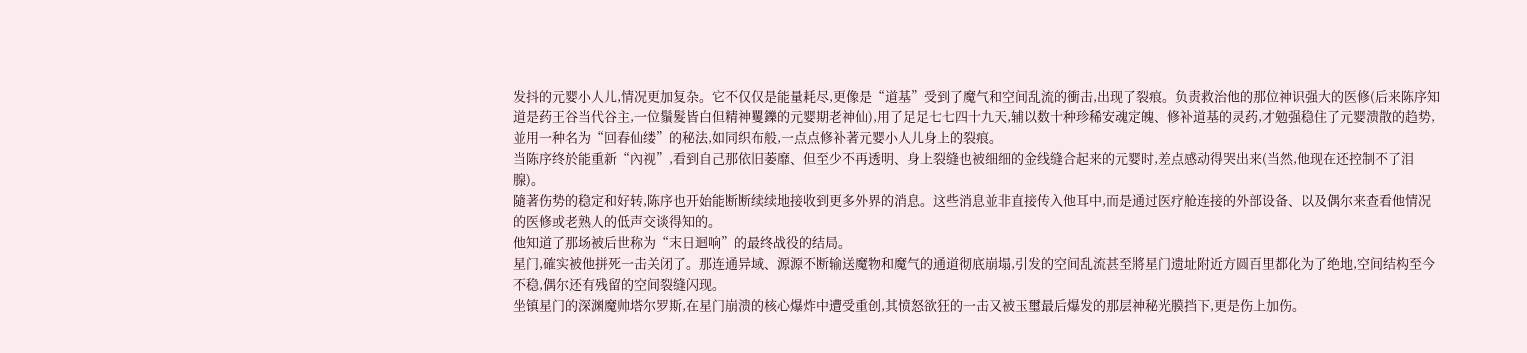发抖的元婴小人儿,情况更加复杂。它不仅仅是能量耗尽,更像是“道基”受到了魔气和空间乱流的衝击,出现了裂痕。负责救治他的那位神识强大的医修(后来陈序知道是药王谷当代谷主,一位鬚髮皆白但精神矍鑠的元婴期老神仙),用了足足七七四十九天,辅以数十种珍稀安魂定魄、修补道基的灵药,才勉强稳住了元婴溃散的趋势,並用一种名为“回春仙缕”的秘法,如同织布般,一点点修补著元婴小人儿身上的裂痕。
当陈序终於能重新“內视”,看到自己那依旧萎靡、但至少不再透明、身上裂缝也被细细的金线缝合起来的元婴时,差点感动得哭出来(当然,他现在还控制不了泪腺)。
隨著伤势的稳定和好转,陈序也开始能断断续续地接收到更多外界的消息。这些消息並非直接传入他耳中,而是通过医疗舱连接的外部设备、以及偶尔来查看他情况的医修或老熟人的低声交谈得知的。
他知道了那场被后世称为“末日迴响”的最终战役的结局。
星门,確实被他拼死一击关闭了。那连通异域、源源不断输送魔物和魔气的通道彻底崩塌,引发的空间乱流甚至將星门遗址附近方圆百里都化为了绝地,空间结构至今不稳,偶尔还有残留的空间裂缝闪现。
坐镇星门的深渊魔帅塔尔罗斯,在星门崩溃的核心爆炸中遭受重创,其愤怒欲狂的一击又被玉璽最后爆发的那层神秘光膜挡下,更是伤上加伤。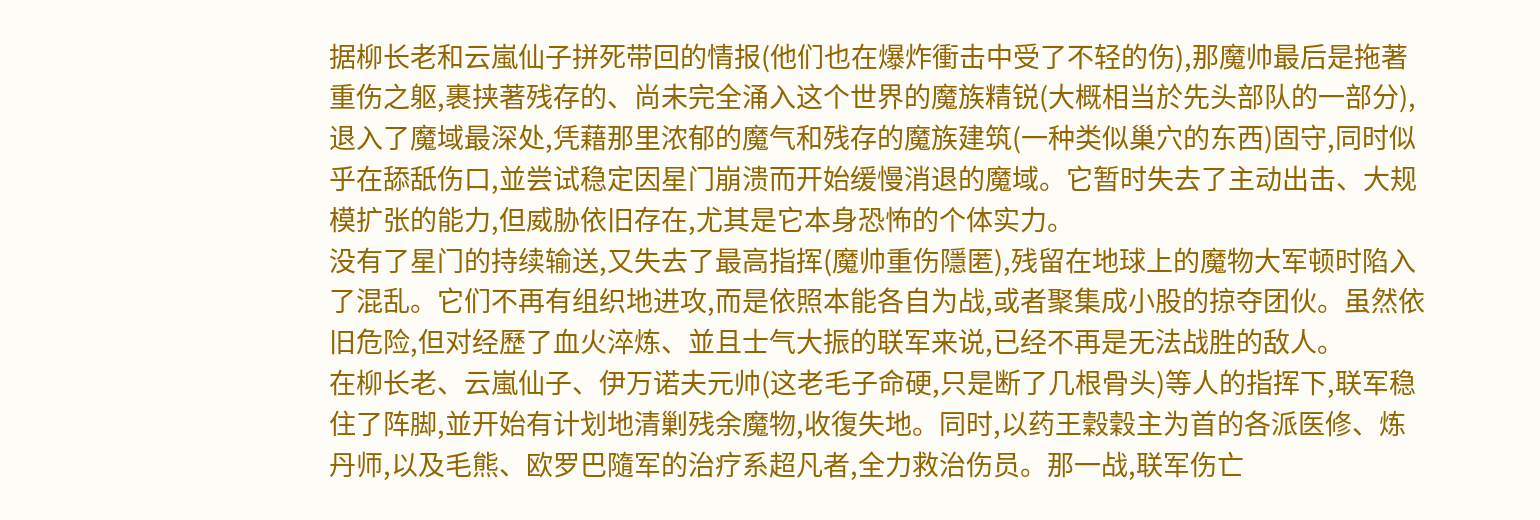据柳长老和云嵐仙子拼死带回的情报(他们也在爆炸衝击中受了不轻的伤),那魔帅最后是拖著重伤之躯,裹挟著残存的、尚未完全涌入这个世界的魔族精锐(大概相当於先头部队的一部分),退入了魔域最深处,凭藉那里浓郁的魔气和残存的魔族建筑(一种类似巢穴的东西)固守,同时似乎在舔舐伤口,並尝试稳定因星门崩溃而开始缓慢消退的魔域。它暂时失去了主动出击、大规模扩张的能力,但威胁依旧存在,尤其是它本身恐怖的个体实力。
没有了星门的持续输送,又失去了最高指挥(魔帅重伤隱匿),残留在地球上的魔物大军顿时陷入了混乱。它们不再有组织地进攻,而是依照本能各自为战,或者聚集成小股的掠夺团伙。虽然依旧危险,但对经歷了血火淬炼、並且士气大振的联军来说,已经不再是无法战胜的敌人。
在柳长老、云嵐仙子、伊万诺夫元帅(这老毛子命硬,只是断了几根骨头)等人的指挥下,联军稳住了阵脚,並开始有计划地清剿残余魔物,收復失地。同时,以药王穀穀主为首的各派医修、炼丹师,以及毛熊、欧罗巴隨军的治疗系超凡者,全力救治伤员。那一战,联军伤亡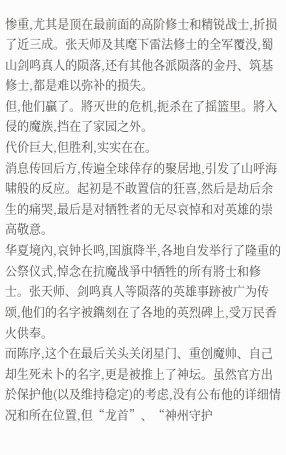惨重,尤其是顶在最前面的高阶修士和精锐战士,折损了近三成。张天师及其麾下雷法修士的全军覆没,蜀山剑鸣真人的陨落,还有其他各派陨落的金丹、筑基修士,都是难以弥补的损失。
但,他们贏了。將灭世的危机,扼杀在了摇篮里。將入侵的魔族,挡在了家园之外。
代价巨大,但胜利,实实在在。
消息传回后方,传遍全球倖存的聚居地,引发了山呼海啸般的反应。起初是不敢置信的狂喜,然后是劫后余生的痛哭,最后是对牺牲者的无尽哀悼和对英雄的崇高敬意。
华夏境內,哀钟长鸣,国旗降半,各地自发举行了隆重的公祭仪式,悼念在抗魔战爭中牺牲的所有將士和修士。张天师、剑鸣真人等陨落的英雄事跡被广为传颂,他们的名字被鐫刻在了各地的英烈碑上,受万民香火供奉。
而陈序,这个在最后关头关闭星门、重创魔帅、自己却生死未卜的名字,更是被推上了神坛。虽然官方出於保护他(以及维持稳定)的考虑,没有公布他的详细情况和所在位置,但“龙首”、“神州守护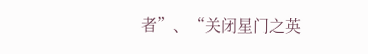者”、“关闭星门之英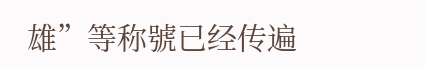雄”等称號已经传遍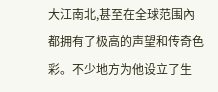大江南北,甚至在全球范围內都拥有了极高的声望和传奇色彩。不少地方为他设立了生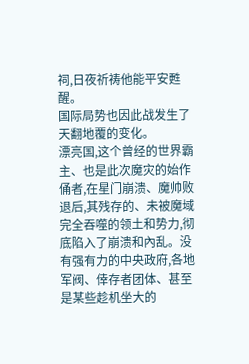祠,日夜祈祷他能平安甦醒。
国际局势也因此战发生了天翻地覆的变化。
漂亮国,这个曾经的世界霸主、也是此次魔灾的始作俑者,在星门崩溃、魔帅败退后,其残存的、未被魔域完全吞噬的领土和势力,彻底陷入了崩溃和內乱。没有强有力的中央政府,各地军阀、倖存者团体、甚至是某些趁机坐大的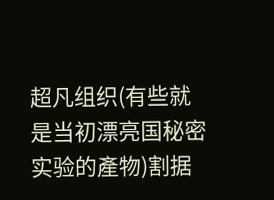超凡组织(有些就是当初漂亮国秘密实验的產物)割据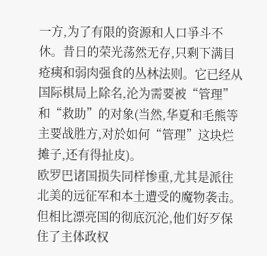一方,为了有限的资源和人口爭斗不休。昔日的荣光荡然无存,只剩下满目疮痍和弱肉强食的丛林法则。它已经从国际棋局上除名,沦为需要被“管理”和“救助”的对象(当然,华夏和毛熊等主要战胜方,对於如何“管理”这块烂摊子,还有得扯皮)。
欧罗巴诸国损失同样惨重,尤其是派往北美的远征军和本土遭受的魔物袭击。但相比漂亮国的彻底沉沦,他们好歹保住了主体政权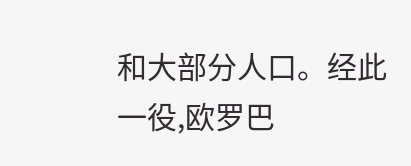和大部分人口。经此一役,欧罗巴